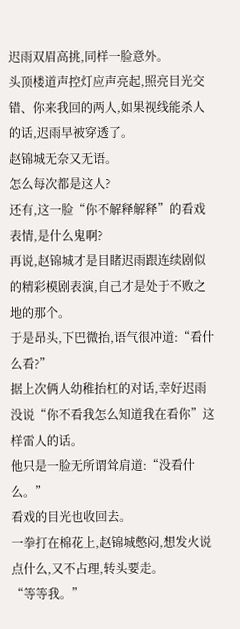迟雨双眉高挑,同样一脸意外。
头顶楼道声控灯应声亮起,照亮目光交错、你来我回的两人,如果视线能杀人的话,迟雨早被穿透了。
赵锦城无奈又无语。
怎么每次都是这人?
还有,这一脸“你不解释解释”的看戏表情,是什么鬼啊?
再说,赵锦城才是目睹迟雨跟连续剧似的精彩模剧表演,自己才是处于不败之地的那个。
于是昂头,下巴微抬,语气很冲道:“看什么看?”
据上次俩人幼稚抬杠的对话,幸好迟雨没说“你不看我怎么知道我在看你”这样雷人的话。
他只是一脸无所谓耸肩道:“没看什么。”
看戏的目光也收回去。
一拳打在棉花上,赵锦城憋闷,想发火说点什么,又不占理,转头要走。
“等等我。”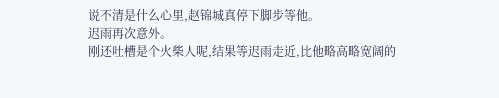说不清是什么心里,赵锦城真停下脚步等他。
迟雨再次意外。
刚还吐槽是个火柴人呢,结果等迟雨走近,比他略高略宽阔的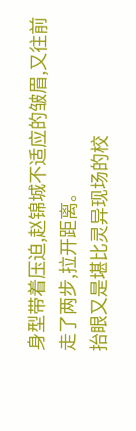身型带着压迫,赵锦城不适应的皱眉,又往前走了两步,拉开距离。
抬眼又是堪比灵异现场的校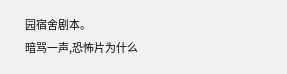园宿舍剧本。
暗骂一声,恐怖片为什么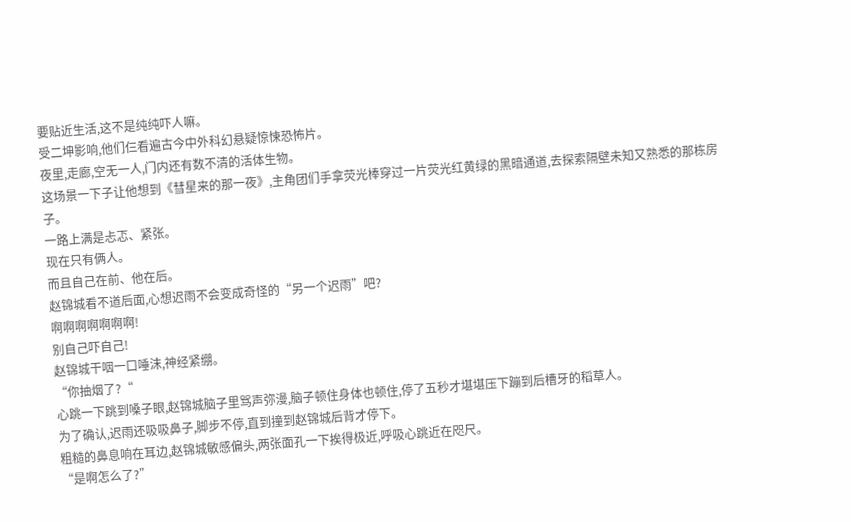要贴近生活,这不是纯纯吓人嘛。
受二坤影响,他们仨看遍古今中外科幻悬疑惊悚恐怖片。
夜里,走廊,空无一人,门内还有数不清的活体生物。
这场景一下子让他想到《彗星来的那一夜》,主角团们手拿荧光棒穿过一片荧光红黄绿的黑暗通道,去探索隔壁未知又熟悉的那栋房子。
一路上满是忐忑、紧张。
现在只有俩人。
而且自己在前、他在后。
赵锦城看不道后面,心想迟雨不会变成奇怪的“另一个迟雨”吧?
啊啊啊啊啊啊啊!
别自己吓自己!
赵锦城干咽一口唾沫,神经紧绷。
“你抽烟了?“
心跳一下跳到嗓子眼,赵锦城脑子里骂声弥漫,脑子顿住身体也顿住,停了五秒才堪堪压下蹦到后槽牙的稻草人。
为了确认,迟雨还吸吸鼻子,脚步不停,直到撞到赵锦城后背才停下。
粗糙的鼻息响在耳边,赵锦城敏感偏头,两张面孔一下挨得极近,呼吸心跳近在咫尺。
“是啊怎么了?”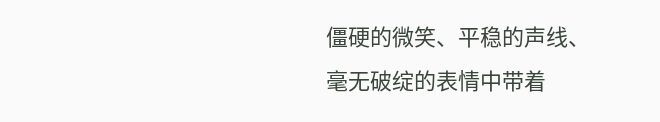僵硬的微笑、平稳的声线、毫无破绽的表情中带着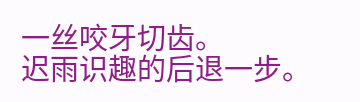一丝咬牙切齿。
迟雨识趣的后退一步。